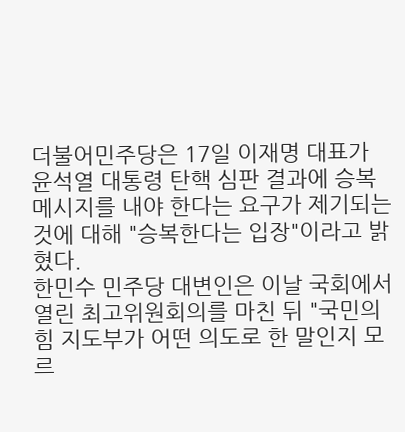더불어민주당은 17일 이재명 대표가 윤석열 대통령 탄핵 심판 결과에 승복 메시지를 내야 한다는 요구가 제기되는 것에 대해 "승복한다는 입장"이라고 밝혔다.
한민수 민주당 대변인은 이날 국회에서 열린 최고위원회의를 마친 뒤 "국민의힘 지도부가 어떤 의도로 한 말인지 모르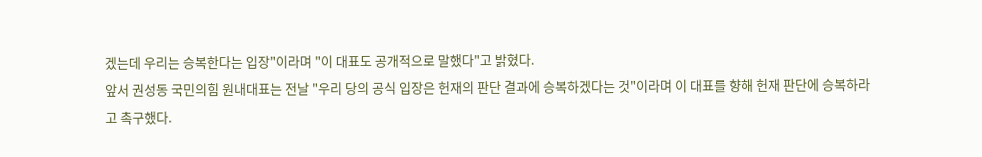겠는데 우리는 승복한다는 입장"이라며 "이 대표도 공개적으로 말했다"고 밝혔다.
앞서 권성동 국민의힘 원내대표는 전날 "우리 당의 공식 입장은 헌재의 판단 결과에 승복하겠다는 것"이라며 이 대표를 향해 헌재 판단에 승복하라고 촉구했다.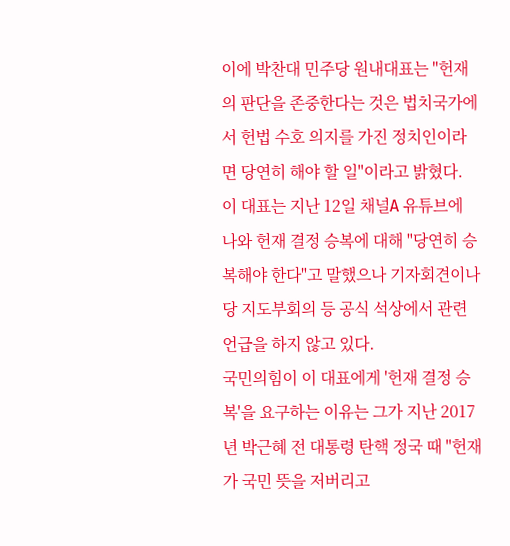이에 박찬대 민주당 원내대표는 "헌재의 판단을 존중한다는 것은 법치국가에서 헌법 수호 의지를 가진 정치인이라면 당연히 해야 할 일"이라고 밝혔다.
이 대표는 지난 12일 채널A 유튜브에 나와 헌재 결정 승복에 대해 "당연히 승복해야 한다"고 말했으나 기자회견이나 당 지도부회의 등 공식 석상에서 관련 언급을 하지 않고 있다.
국민의힘이 이 대표에게 '헌재 결정 승복'을 요구하는 이유는 그가 지난 2017년 박근혜 전 대통령 탄핵 정국 때 "헌재가 국민 뜻을 저버리고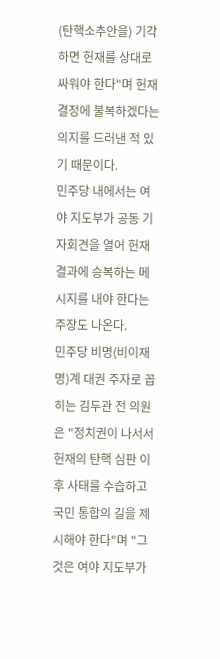(탄핵소추안을) 기각하면 헌재를 상대로 싸워야 한다"며 헌재 결정에 불복하겠다는 의지를 드러낸 적 있기 때문이다.
민주당 내에서는 여야 지도부가 공동 기자회견을 열어 헌재 결과에 승복하는 메시지를 내야 한다는 주장도 나온다.
민주당 비명(비이재명)계 대권 주자로 꼽히는 김두관 전 의원은 "정치권이 나서서 헌재의 탄핵 심판 이후 사태를 수습하고 국민 통합의 길을 제시해야 한다"며 "그것은 여야 지도부가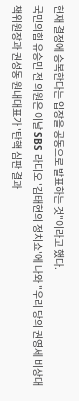헌재 결정에 승복한다는 입장을 공동으로 발표하는 것"이라고 했다.
국민의힘 유승민 전 의원은 이날 SBS 라디오 '김태현의 정치쇼'에 나와 "우리 당의 권영세 비상대책위원장과 권성동 원내대표가 '탄핵 심판 결과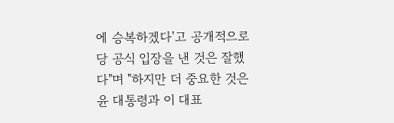에 승복하겠다'고 공개적으로 당 공식 입장을 낸 것은 잘했다"며 "하지만 더 중요한 것은 윤 대통령과 이 대표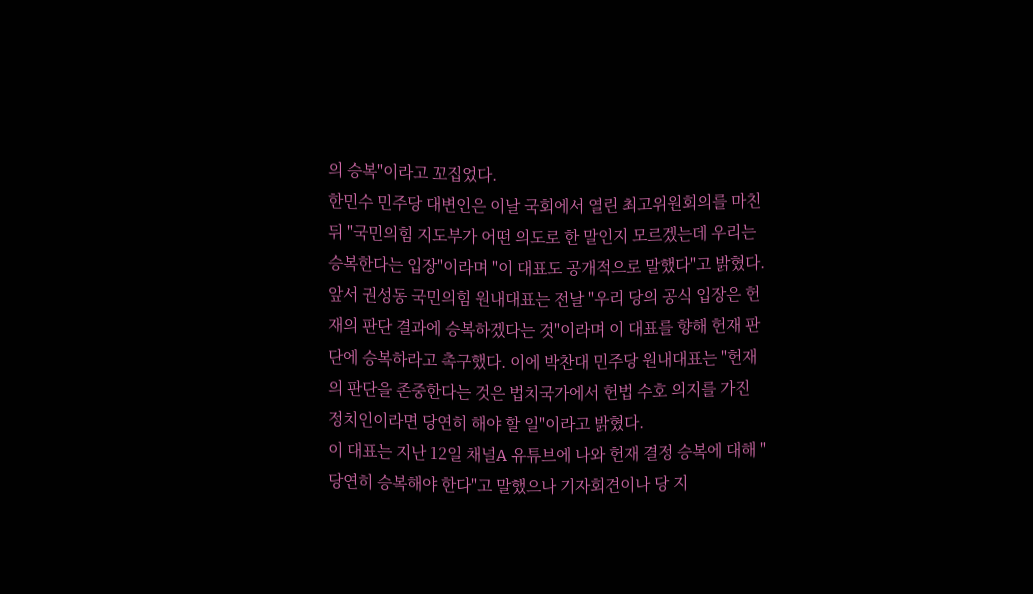의 승복"이라고 꼬집었다.
한민수 민주당 대변인은 이날 국회에서 열린 최고위원회의를 마친 뒤 "국민의힘 지도부가 어떤 의도로 한 말인지 모르겠는데 우리는 승복한다는 입장"이라며 "이 대표도 공개적으로 말했다"고 밝혔다.
앞서 권성동 국민의힘 원내대표는 전날 "우리 당의 공식 입장은 헌재의 판단 결과에 승복하겠다는 것"이라며 이 대표를 향해 헌재 판단에 승복하라고 촉구했다. 이에 박찬대 민주당 원내대표는 "헌재의 판단을 존중한다는 것은 법치국가에서 헌법 수호 의지를 가진 정치인이라면 당연히 해야 할 일"이라고 밝혔다.
이 대표는 지난 12일 채널A 유튜브에 나와 헌재 결정 승복에 대해 "당연히 승복해야 한다"고 말했으나 기자회견이나 당 지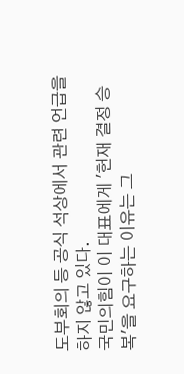도부회의 등 공식 석상에서 관련 언급을 하지 않고 있다.
국민의힘이 이 대표에게 '헌재 결정 승복'을 요구하는 이유는 그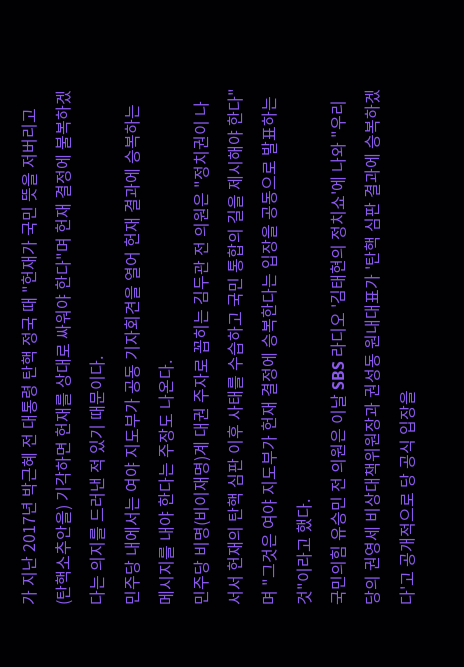가 지난 2017년 박근혜 전 대통령 탄핵 정국 때 "헌재가 국민 뜻을 저버리고 (탄핵소추안을) 기각하면 헌재를 상대로 싸워야 한다"며 헌재 결정에 불복하겠다는 의지를 드러낸 적 있기 때문이다.
민주당 내에서는 여야 지도부가 공동 기자회견을 열어 헌재 결과에 승복하는 메시지를 내야 한다는 주장도 나온다.
민주당 비명(비이재명)계 대권 주자로 꼽히는 김두관 전 의원은 "정치권이 나서서 헌재의 탄핵 심판 이후 사태를 수습하고 국민 통합의 길을 제시해야 한다"며 "그것은 여야 지도부가 헌재 결정에 승복한다는 입장을 공동으로 발표하는 것"이라고 했다.
국민의힘 유승민 전 의원은 이날 SBS 라디오 '김태현의 정치쇼'에 나와 "우리 당의 권영세 비상대책위원장과 권성동 원내대표가 '탄핵 심판 결과에 승복하겠다'고 공개적으로 당 공식 입장을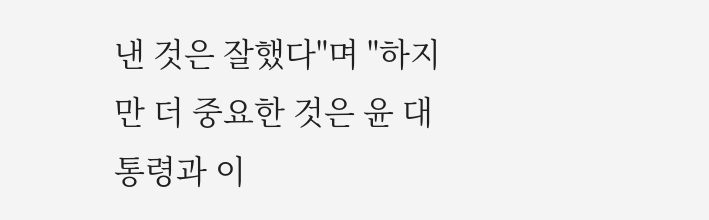낸 것은 잘했다"며 "하지만 더 중요한 것은 윤 대통령과 이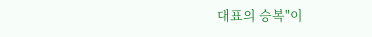대표의 승복"이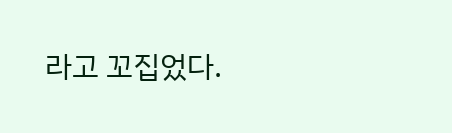라고 꼬집었다.